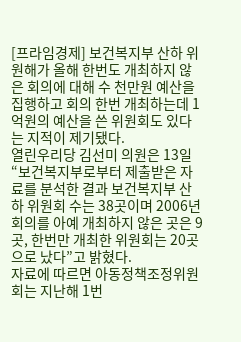[프라임경제] 보건복지부 산하 위원해가 올해 한번도 개최하지 않은 회의에 대해 수 천만원 예산을 집행하고 회의 한번 개최하는데 1억원의 예산을 쓴 위원회도 있다는 지적이 제기됐다.
열린우리당 김선미 의원은 13일 “보건복지부로부터 제출받은 자료를 분석한 결과 보건복지부 산하 위원회 수는 38곳이며 2006년 회의를 아예 개최하지 않은 곳은 9곳, 한번만 개최한 위원회는 20곳으로 났다”고 밝혔다.
자료에 따르면 아동정책조정위원회는 지난해 1번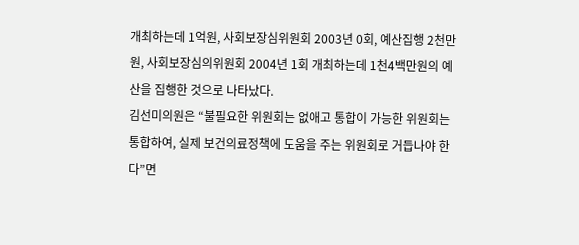개최하는데 1억원, 사회보장심위원회 2003년 0회, 예산집행 2천만원, 사회보장심의위원회 2004년 1회 개최하는데 1천4백만원의 예산을 집행한 것으로 나타났다.
김선미의원은 “불필요한 위원회는 없애고 통합이 가능한 위원회는 통합하여, 실제 보건의료정책에 도움을 주는 위원회로 거듭나야 한다”면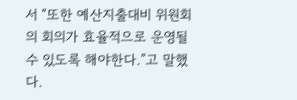서 “또한 예산지출대비 위원회의 회의가 효율적으로 운영될 수 있도록 해야한다.”고 말했다.